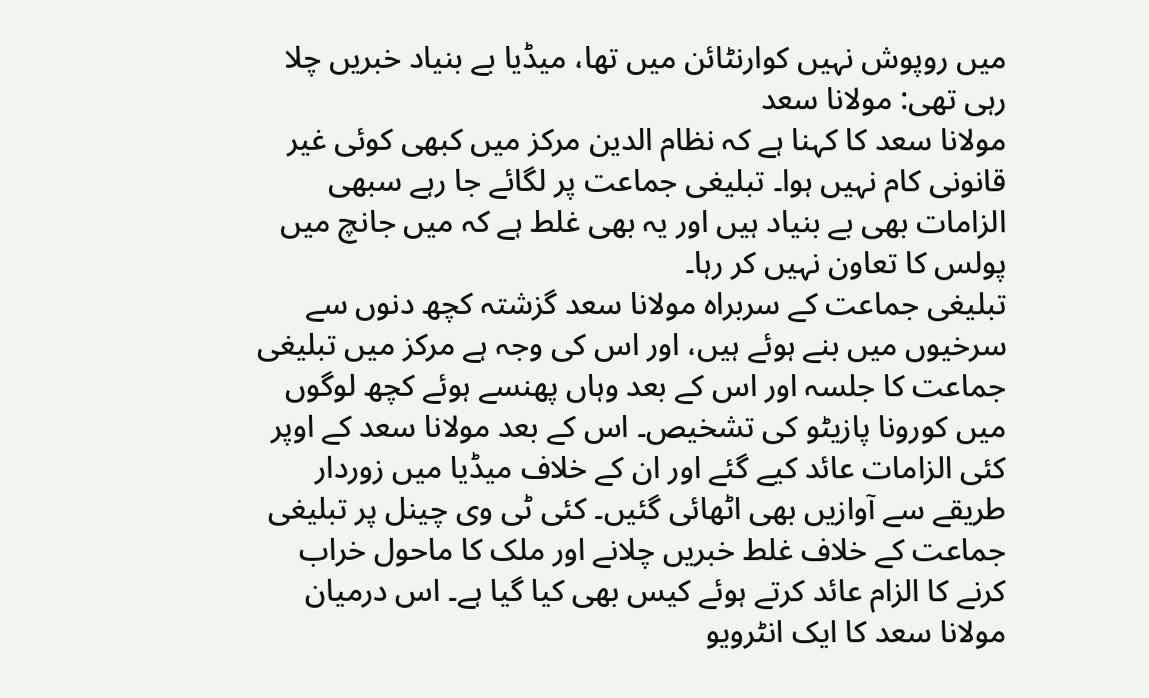میں روپوش نہیں کوارنٹائن میں تھا، میڈیا بے بنیاد خبریں چلا رہی تھی: مولانا سعد
مولانا سعد کا کہنا ہے کہ نظام الدین مرکز میں کبھی کوئی غیر قانونی کام نہیں ہوا۔ تبلیغی جماعت پر لگائے جا رہے سبھی الزامات بھی بے بنیاد ہیں اور یہ بھی غلط ہے کہ میں جانچ میں پولس کا تعاون نہیں کر رہا۔
تبلیغی جماعت کے سربراہ مولانا سعد گزشتہ کچھ دنوں سے سرخیوں میں بنے ہوئے ہیں، اور اس کی وجہ ہے مرکز میں تبلیغی جماعت کا جلسہ اور اس کے بعد وہاں پھنسے ہوئے کچھ لوگوں میں کورونا پازیٹو کی تشخیص۔ اس کے بعد مولانا سعد کے اوپر کئی الزامات عائد کیے گئے اور ان کے خلاف میڈیا میں زوردار طریقے سے آوازیں بھی اٹھائی گئیں۔ کئی ٹی وی چینل پر تبلیغی جماعت کے خلاف غلط خبریں چلانے اور ملک کا ماحول خراب کرنے کا الزام عائد کرتے ہوئے کیس بھی کیا گیا ہے۔ اس درمیان مولانا سعد کا ایک انٹرویو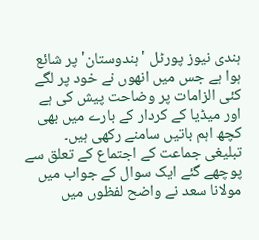ہندی نیوز پورٹل 'ہندوستان' پر شائع ہوا ہے جس میں انھوں نے خود پر لگے کئی الزامات پر وضاحت پیش کی ہے اور میڈیا کے کردار کے بارے میں بھی کچھ اہم باتیں سامنے رکھی ہیں۔
تبلیغی جماعت کے اجتماع کے تعلق سے پوچھے گئے ایک سوال کے جواب میں مولانا سعد نے واضح لفظوں میں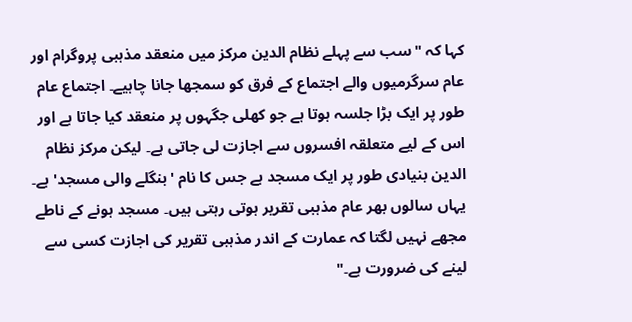کہا کہ "سب سے پہلے نظام الدین مرکز میں منعقد مذہبی پروگرام اور عام سرگرمیوں والے اجتماع کے فرق کو سمجھا جانا چاہیے۔ اجتماع عام طور پر ایک بڑا جلسہ ہوتا ہے جو کھلی جگہوں پر منعقد کیا جاتا ہے اور اس کے لیے متعلقہ افسروں سے اجازت لی جاتی ہے۔ لیکن مرکز نظام الدین بنیادی طور پر ایک مسجد ہے جس کا نام 'بنگلے والی مسجد' ہے۔ یہاں سالوں بھر عام مذہبی تقریر ہوتی رہتی ہیں۔ مسجد ہونے کے ناطے مجھے نہیں لگتا کہ عمارت کے اندر مذہبی تقریر کی اجازت کسی سے لینے کی ضرورت ہے۔"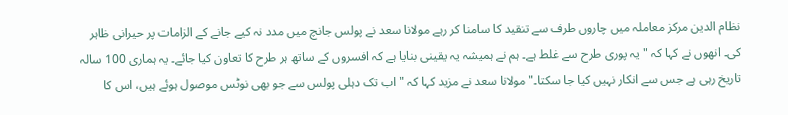نظام الدین مرکز معاملہ میں چاروں طرف سے تنقید کا سامنا کر رہے مولانا سعد نے پولس جانچ میں مدد نہ کیے جانے کے الزامات پر حیرانی ظاہر کی۔ انھوں نے کہا کہ "یہ پوری طرح سے غلط ہے۔ ہم نے ہمیشہ یہ یقینی بنایا ہے کہ افسروں کے ساتھ ہر طرح کا تعاون کیا جائے۔ یہ ہماری 100 سالہ تاریخ رہی ہے جس سے انکار نہیں کیا جا سکتا۔" مولانا سعد نے مزید کہا کہ "اب تک دہلی پولس سے جو بھی نوٹس موصول ہوئے ہیں، اس کا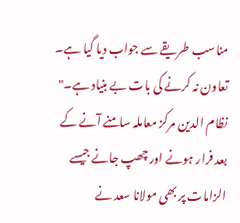مناسب طریقے سے جواب دیا گیا ہے۔ تعاون نہ کرنے کی بات بے بنیاد ہے۔"
نظام الدین مرکز معاملہ سامنے آنے کے بعد فرار ہونے اور چھپ جانے جیسے الزامات پر بھی مولانا سعد نے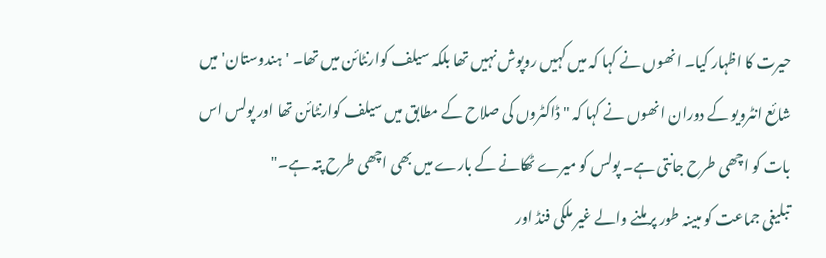حیرت کا اظہار کیا۔ انھوں نے کہا کہ میں کہیں روپوش نہیں تھا بلکہ سیلف کوارنٹائن میں تھا۔ 'ہندوستان' میں شائع انٹرویو کے دوران انھوں نے کہا کہ "ڈاکٹروں کی صلاح کے مطابق میں سیلف کوارنٹائن تھا اور پولس اس بات کو اچھی طرح جانتی ہے۔ پولس کو میرے ٹھکانے کے بارے میں بھی اچھی طرح پتہ ہے۔"
تبلیغی جماعت کو مبینہ طور پر ملنے والے غیر ملکی فنڈ اور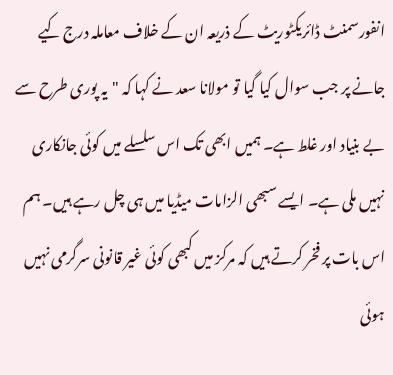انفورسمنٹ ڈائریکٹوریٹ کے ذریعہ ان کے خلاف معاملہ درج کیے جانے پر جب سوال کیا گیا تو مولانا سعد نے کہا کہ "یہ پوری طرح سے بے بنیاد اور غلط ہے۔ ہمیں ابھی تک اس سلسلے میں کوئی جانکاری نہیں ملی ہے۔ ایسے سبھی الزامات میڈیا میں ہی چل رہے ہیں۔ ہم اس بات پر فخر کرتے ہیں کہ مرکز میں کبھی کوئی غیر قانونی سرگرمی نہیں ہوئی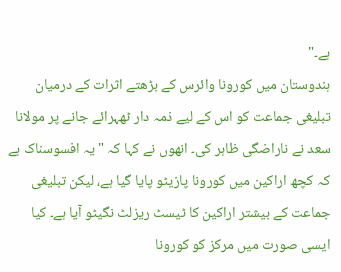ہے۔"
ہندوستان میں کورونا وائرس کے بڑھتے اثرات کے درمیان تبلیغی جماعت کو اس کے لیے ذمہ دار ٹھہرائے جانے پر مولانا سعد نے ناراضگی ظاہر کی۔ انھوں نے کہا کہ "یہ افسوسناک ہے کہ کچھ اراکین میں کورونا پازیٹو پایا گیا ہے، لیکن تبلیغی جماعت کے بیشتر اراکین کا ٹیسٹ ریزلٹ نگیٹو آیا ہے۔ کیا ایسی صورت میں مرکز کو کورونا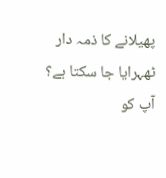پھیلانے کا ذمہ دار ٹھہرایا جا سکتا ہے؟ آپ کو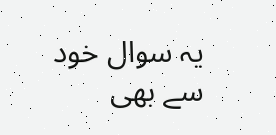یہ سوال خود سے بھی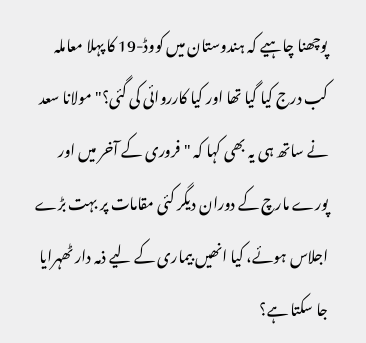پوچھنا چاہیے کہ ہندوستان میں کووڈ-19 کا پہلا معاملہ کب درج کیا گیا تھا اور کیا کارروائی کی گئی؟" مولانا سعد نے ساتھ ہی یہ بھی کہا کہ "فروری کے آخر میں اور پورے مارچ کے دوران دیگر کئی مقامات پر بہت بڑے اجلاس ہوئے، کیا انھیں بیماری کے لیے ذمہ دار ٹھہرایا جا سکتا ہے؟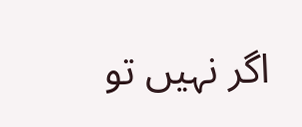اگر نہیں تو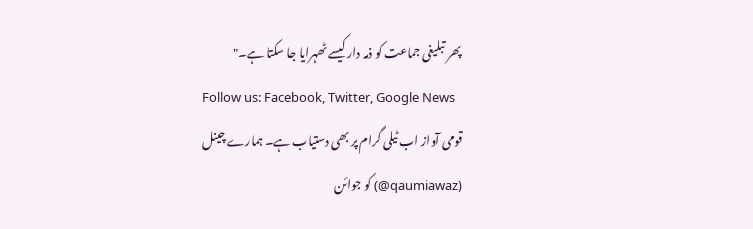پھر تبلیغی جماعت کو ذمہ دار کیسے ٹھہرایا جا سکتا ہے۔"
Follow us: Facebook, Twitter, Google News
قومی آواز اب ٹیلی گرام پر بھی دستیاب ہے۔ ہمارے چینل (qaumiawaz@) کو جوائن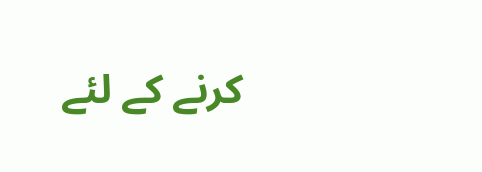کرنے کے لئے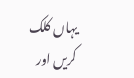یہاں کلک کریں اور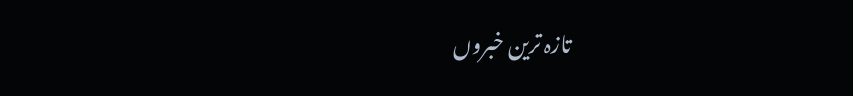تازہ ترین خبروں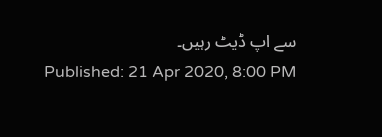سے اپ ڈیٹ رہیں۔
Published: 21 Apr 2020, 8:00 PM